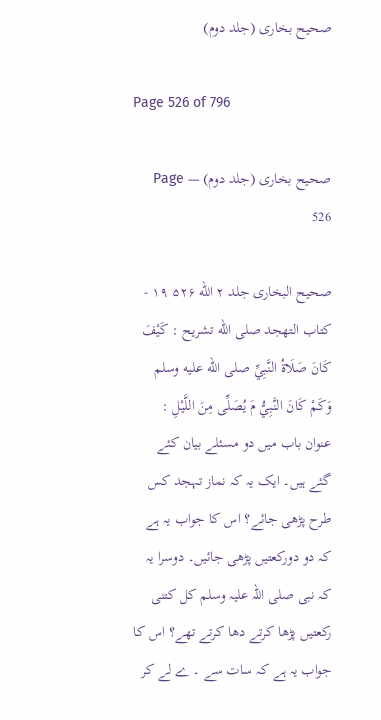صحیح بخاری (جلد دوم)

Page 526 of 796

صحیح بخاری (جلد دوم) — Page 526

صحيح البخاری جلد ۲ الله ۵۲۶ ١٩ - كتاب التهجد صلى الله تشريح : كَيْفَ كَانَ صَلَاةُ النَّبِيِّ صلى الله عليه وسلم وَكَمْ كَانَ النَّبِيُّ مَ يُصَلِّى مِنَ اللَّيْلِ : عنوان باب میں دو مسئلے بیان کئے گئے ہیں۔ ایک یہ کہ نماز تہجد کس طرح پڑھی جائے؟ اس کا جواب یہ ہے کہ دو دورکعتیں پڑھی جائیں۔ دوسرا یہ کہ نبی صلی اللہ علیہ وسلم کل کتنی رکعتیں پڑھا کرتے دھا کرتے تھے؟ اس کا جواب یہ ہے کہ سات سے ۔ ے لے کر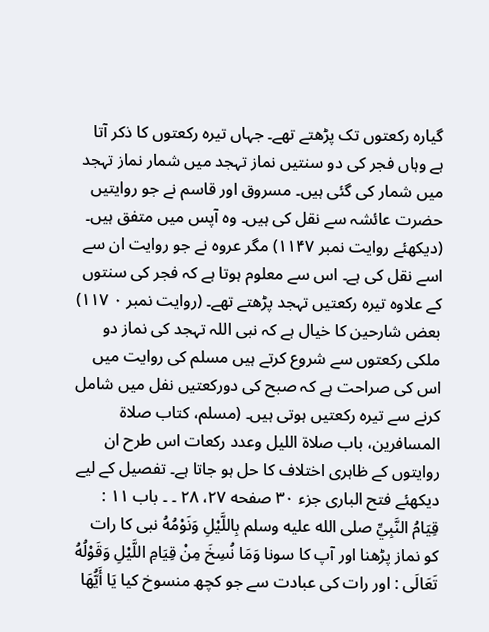گیارہ رکعتوں تک پڑھتے تھے۔ جہاں تیرہ رکعتوں کا ذکر آتا ہے وہاں فجر کی دو سنتیں نماز تہجد میں شمار نماز تہجد میں شمار کی گئی ہیں۔ مسروق اور قاسم نے جو روایتیں حضرت عائشہ سے نقل کی ہیں۔ وہ آپس میں متفق ہیں۔ (دیکھئے روایت نمبر ۱۱۴۷) مگر عروہ نے جو روایت ان سے اسے نقل کی ہے۔ اس سے معلوم ہوتا ہے کہ فجر کی سنتوں کے علاوہ تیرہ رکعتیں تہجد پڑھتے تھے۔ (روایت نمبر ۰ ۱۱۷) بعض شارحین کا خیال ہے کہ نبی اللہ تہجد کی نماز دو ملکی رکعتوں سے شروع کرتے ہیں مسلم کی روایت میں اس کی صراحت ہے کہ صبح کی دورکعتیں نفل میں شامل کرنے سے تیرہ رکعتیں ہوتی ہیں۔ (مسلم، کتاب صلاة المسافرين، باب صلاة الليل وعدد ركعات اس طرح ان روایتوں کے ظاہری اختلاف کا حل ہو جاتا ہے۔ تفصیل کے لیے دیکھئے فتح الباری جزء ۳۰ صفحه ۲۷، ۲۸ ۔ ۔ باب ۱۱ : قِيَامُ النَّبِيِّ صلى الله عليه وسلم بِاللَّيْلِ وَنَوْمُهُ نبی کا رات کو نماز پڑھنا اور آپ کا سونا وَمَا نُسِخَ مِنْ قِيَامِ اللَّيْلِ وَقَوْلُهُ تَعَالَى : اور رات کی عبادت سے جو کچھ منسوخ کیا يَا أَيُّهَا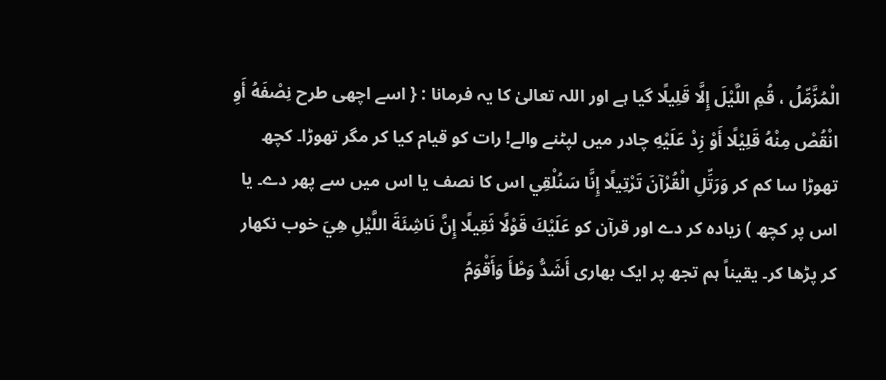الْمُزَّمِّلُ ، قُمِ اللَّيْلَ إِلَّا قَلِيلًا گیا ہے اور اللہ تعالیٰ کا یہ فرمانا : { اسے اچھی طرح نِصْفَهُ أَوِ انْقُصْ مِنْهُ قَلِيْلًا أَوْ زِدْ عَلَيْهِ چادر میں لپٹنے والے! رات کو قیام کیا کر مگر تھوڑا۔ کچھ تھوڑا سا کم کر وَرَتِّلِ الْقُرْآنَ تَرْتِيلًا إِنَّا سَنُلْقِي اس کا نصف یا اس میں سے پھر دے۔ یا اس پر کچھ ) زیادہ کر دے اور قرآن کو عَلَيْكَ قَوْلًا ثَقِيلًا إِنَّ نَاشِئَةَ اللَّيْلِ هِيَ خوب نکھار کر پڑھا کر۔ یقیناً ہم تجھ پر ایک بھاری أَشَدُّ وَطْأَ وَأَقْوَمُ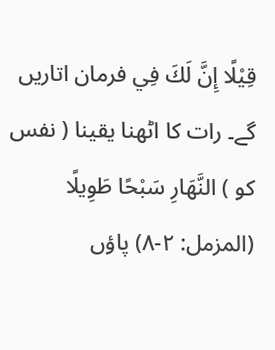قِيْلًا إِنَّ لَكَ فِي فرمان اتاریں گے۔ رات کا اٹھنا یقینا ( نفس کو ) النَّهَارِ سَبْحًا طَوِيلًا (المزمل: ۲-۸) پاؤں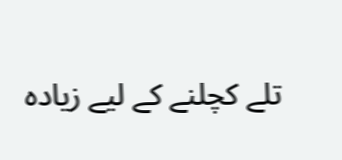تلے کچلنے کے لیے زیادہ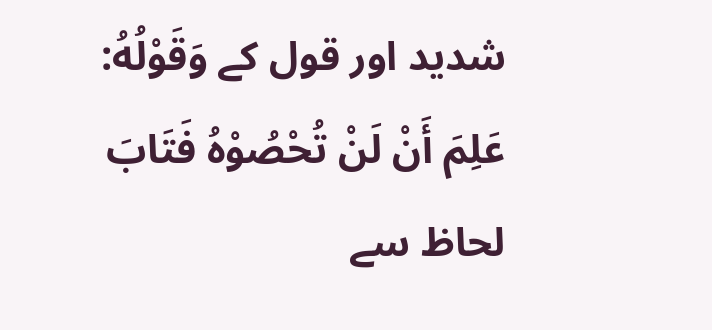شدید اور قول کے وَقَوْلُهُ: عَلِمَ أَنْ لَنْ تُحْصُوْهُ فَتَابَ لحاظ سے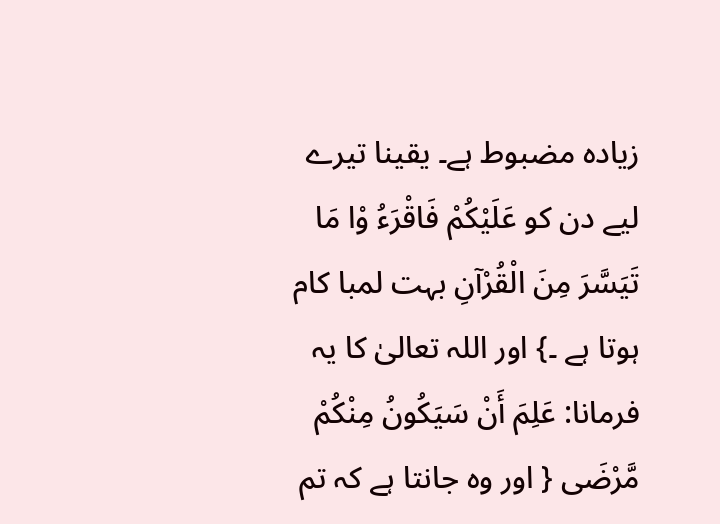زیادہ مضبوط ہے۔ یقینا تیرے لیے دن کو عَلَيْكُمْ فَاقْرَءُ وْا مَا تَيَسَّرَ مِنَ الْقُرْآنِ بہت لمبا کام ہوتا ہے ۔} اور اللہ تعالیٰ کا یہ فرمانا: عَلِمَ أَنْ سَيَكُونُ مِنْكُمْ مَّرْضَى { اور وہ جانتا ہے کہ تم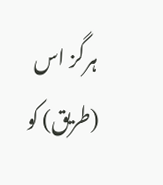ہرگز اس (طریق) کو